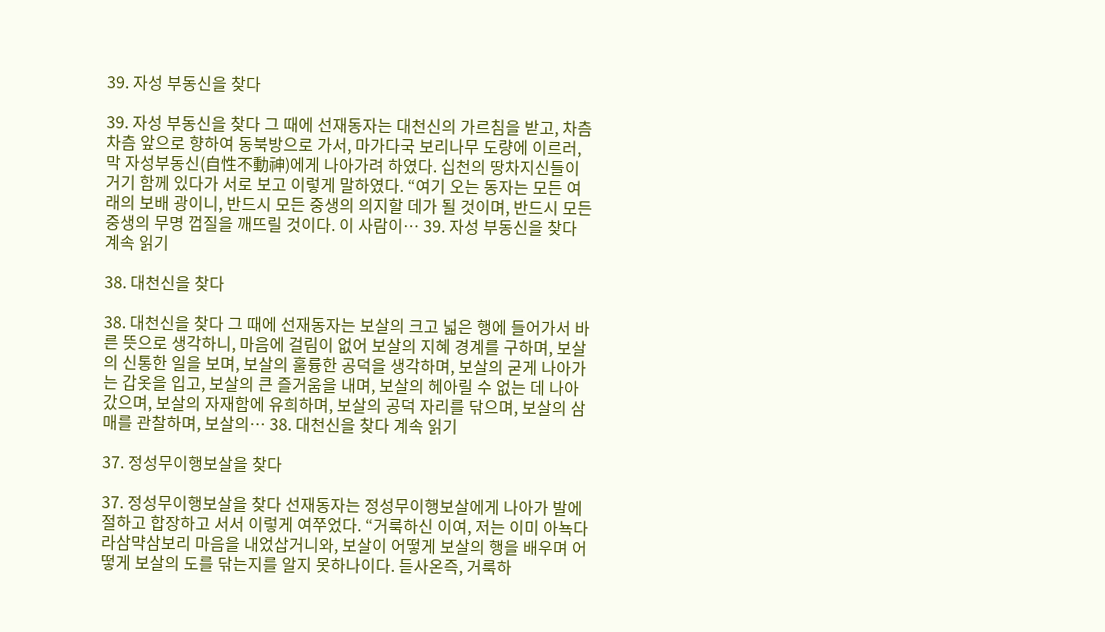39. 자성 부동신을 찾다

39. 자성 부동신을 찾다 그 때에 선재동자는 대천신의 가르침을 받고, 차츰차츰 앞으로 향하여 동북방으로 가서, 마가다국 보리나무 도량에 이르러, 막 자성부동신(自性不動神)에게 나아가려 하였다. 십천의 땅차지신들이 거기 함께 있다가 서로 보고 이렇게 말하였다. “여기 오는 동자는 모든 여래의 보배 광이니, 반드시 모든 중생의 의지할 데가 될 것이며, 반드시 모든 중생의 무명 껍질을 깨뜨릴 것이다. 이 사람이… 39. 자성 부동신을 찾다 계속 읽기

38. 대천신을 찾다

38. 대천신을 찾다 그 때에 선재동자는 보살의 크고 넓은 행에 들어가서 바른 뜻으로 생각하니, 마음에 걸림이 없어 보살의 지혜 경계를 구하며, 보살의 신통한 일을 보며, 보살의 훌륭한 공덕을 생각하며, 보살의 굳게 나아가는 갑옷을 입고, 보살의 큰 즐거움을 내며, 보살의 헤아릴 수 없는 데 나아갔으며, 보살의 자재함에 유희하며, 보살의 공덕 자리를 닦으며, 보살의 삼매를 관찰하며, 보살의… 38. 대천신을 찾다 계속 읽기

37. 정성무이행보살을 찾다

37. 정성무이행보살을 찾다 선재동자는 정성무이행보살에게 나아가 발에 절하고 합장하고 서서 이렇게 여쭈었다. “거룩하신 이여, 저는 이미 아뇩다라삼먁삼보리 마음을 내었삽거니와, 보살이 어떻게 보살의 행을 배우며 어떻게 보살의 도를 닦는지를 알지 못하나이다. 듣사온즉, 거룩하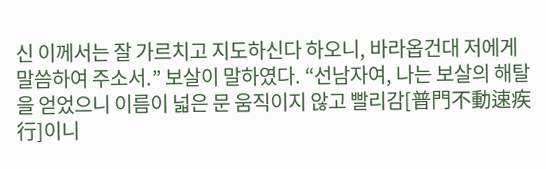신 이께서는 잘 가르치고 지도하신다 하오니, 바라옵건대 저에게 말씀하여 주소서.” 보살이 말하였다. “선남자여, 나는 보살의 해탈을 얻었으니 이름이 넓은 문 움직이지 않고 빨리감[普門不動速疾行]이니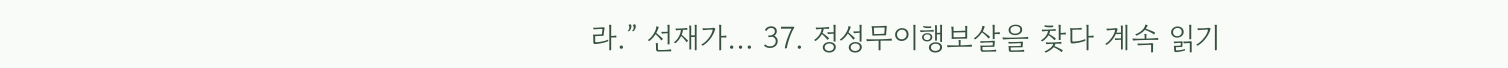라.” 선재가… 37. 정성무이행보살을 찾다 계속 읽기